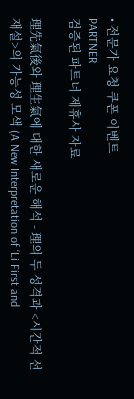• 전문가 요청 쿠폰 이벤트
PARTNER
검증된 파트너 제휴사 자료

理先氣後와 理生氣에 대한 새로운 해석 - 理의 두 성격과 <시간적 선재설>의 가능성 모색 (A New Interpretation of ‘Li First and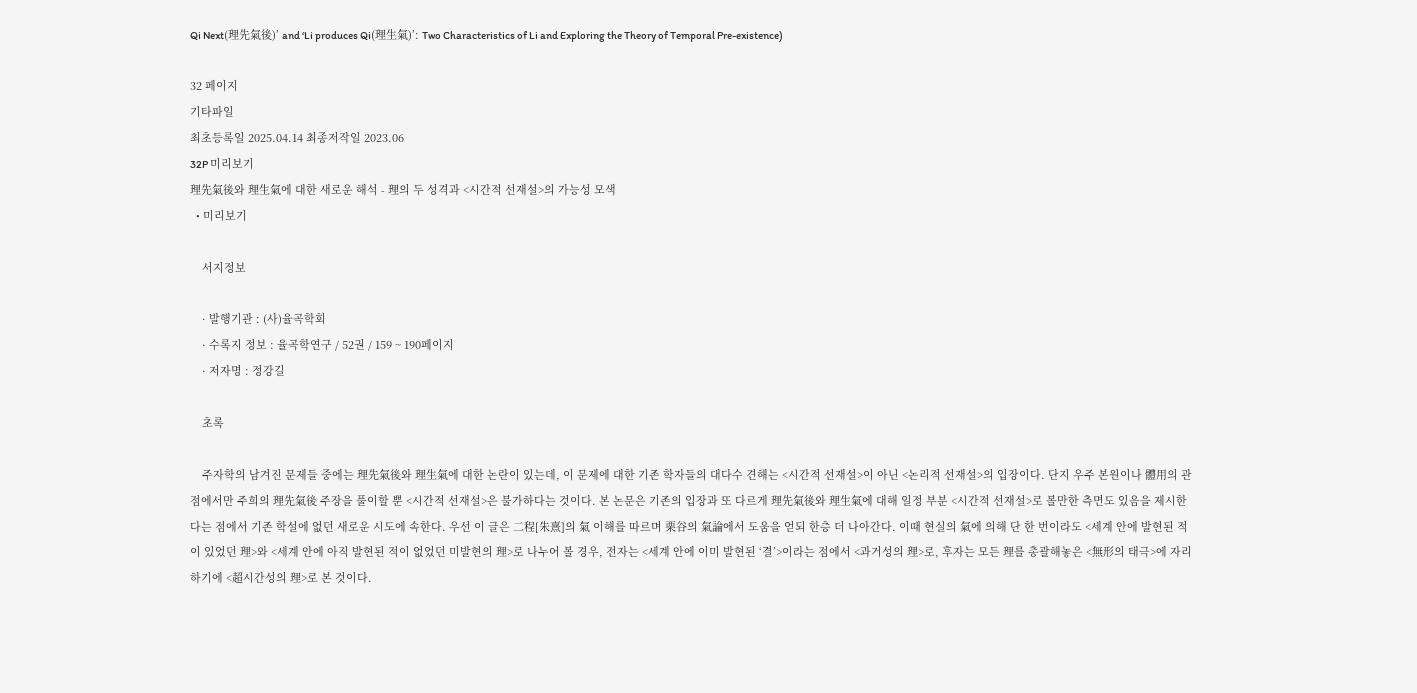Qi Next(理先氣後)’ and ‘Li produces Qi(理生氣)’: Two Characteristics of Li and Exploring the Theory of Temporal Pre-existence)

32 페이지
기타파일
최초등록일 2025.04.14 최종저작일 2023.06
32P 미리보기
理先氣後와 理生氣에 대한 새로운 해석 - 理의 두 성격과 <시간적 선재설>의 가능성 모색
  • 미리보기

    서지정보

    · 발행기관 : (사)율곡학회
    · 수록지 정보 : 율곡학연구 / 52권 / 159 ~ 190페이지
    · 저자명 : 정강길

    초록

    주자학의 남겨진 문제들 중에는 理先氣後와 理生氣에 대한 논란이 있는데, 이 문제에 대한 기존 학자들의 대다수 견해는 <시간적 선재설>이 아닌 <논리적 선재설>의 입장이다. 단지 우주 본원이나 體用의 관점에서만 주희의 理先氣後 주장을 풀이할 뿐 <시간적 선재설>은 불가하다는 것이다. 본 논문은 기존의 입장과 또 다르게 理先氣後와 理生氣에 대해 일정 부분 <시간적 선재설>로 볼만한 측면도 있음을 제시한다는 점에서 기존 학설에 없던 새로운 시도에 속한다. 우선 이 글은 二程[朱熹]의 氣 이해를 따르며 栗谷의 氣論에서 도움을 얻되 한층 더 나아간다. 이때 현실의 氣에 의해 단 한 번이라도 <세계 안에 발현된 적이 있었던 理>와 <세계 안에 아직 발현된 적이 없었던 미발현의 理>로 나누어 볼 경우, 전자는 <세계 안에 이미 발현된 ‘결’>이라는 점에서 <과거성의 理>로, 후자는 모든 理를 총괄해놓은 <無形의 태극>에 자리하기에 <超시간성의 理>로 본 것이다.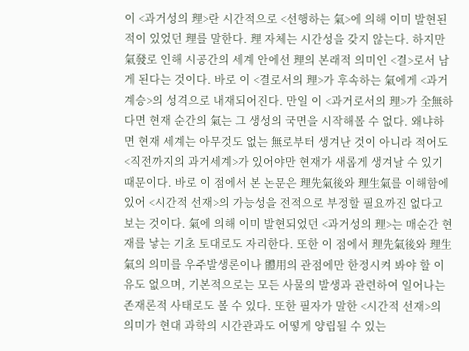이 <과거성의 理>란 시간적으로 <선행하는 氣>에 의해 이미 발현된 적이 있었던 理를 말한다. 理 자체는 시간성을 갖지 않는다. 하지만 氣發로 인해 시공간의 세계 안에선 理의 본래적 의미인 <결>로서 남게 된다는 것이다. 바로 이 <결로서의 理>가 후속하는 氣에게 <과거 계승>의 성격으로 내재되어진다. 만일 이 <과거로서의 理>가 全無하다면 현재 순간의 氣는 그 생성의 국면을 시작해볼 수 없다. 왜냐하면 현재 세계는 아무것도 없는 無로부터 생겨난 것이 아니라 적어도 <직전까지의 과거세계>가 있어야만 현재가 새롭게 생겨날 수 있기 때문이다. 바로 이 점에서 본 논문은 理先氣後와 理生氣를 이해함에 있어 <시간적 선재>의 가능성을 전적으로 부정할 필요까진 없다고 보는 것이다. 氣에 의해 이미 발현되었던 <과거성의 理>는 매순간 현재를 낳는 기초 토대로도 자리한다. 또한 이 점에서 理先氣後와 理生氣의 의미를 우주발생론이나 體用의 관점에만 한정시켜 봐야 할 이유도 없으며, 기본적으로는 모든 사물의 발생과 관련하여 일어나는 존재론적 사태로도 볼 수 있다. 또한 필자가 말한 <시간적 선재>의 의미가 현대 과학의 시간관과도 어떻게 양립될 수 있는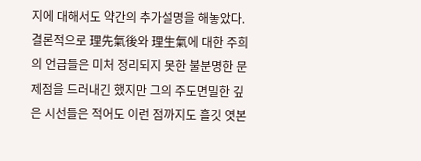지에 대해서도 약간의 추가설명을 해놓았다. 결론적으로 理先氣後와 理生氣에 대한 주희의 언급들은 미처 정리되지 못한 불분명한 문제점을 드러내긴 했지만 그의 주도면밀한 깊은 시선들은 적어도 이런 점까지도 흘깃 엿본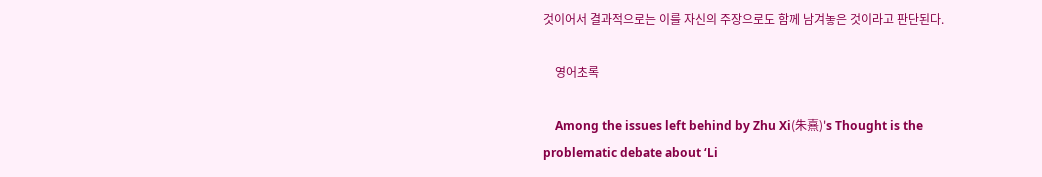것이어서 결과적으로는 이를 자신의 주장으로도 함께 남겨놓은 것이라고 판단된다.

    영어초록

    Among the issues left behind by Zhu Xi(朱熹)'s Thought is the problematic debate about ‘Li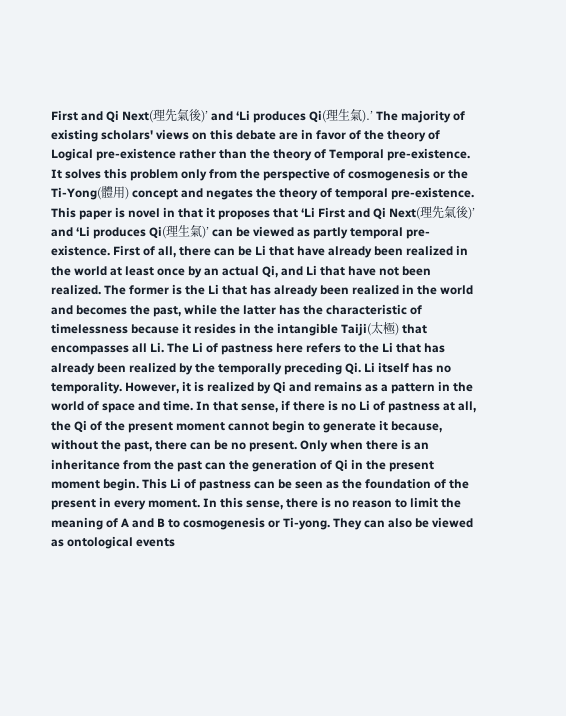First and Qi Next(理先氣後)’ and ‘Li produces Qi(理生氣).’ The majority of existing scholars' views on this debate are in favor of the theory of Logical pre-existence rather than the theory of Temporal pre-existence. It solves this problem only from the perspective of cosmogenesis or the Ti-Yong(體用) concept and negates the theory of temporal pre-existence. This paper is novel in that it proposes that ‘Li First and Qi Next(理先氣後)’ and ‘Li produces Qi(理生氣)’ can be viewed as partly temporal pre-existence. First of all, there can be Li that have already been realized in the world at least once by an actual Qi, and Li that have not been realized. The former is the Li that has already been realized in the world and becomes the past, while the latter has the characteristic of timelessness because it resides in the intangible Taiji(太極) that encompasses all Li. The Li of pastness here refers to the Li that has already been realized by the temporally preceding Qi. Li itself has no temporality. However, it is realized by Qi and remains as a pattern in the world of space and time. In that sense, if there is no Li of pastness at all, the Qi of the present moment cannot begin to generate it because, without the past, there can be no present. Only when there is an inheritance from the past can the generation of Qi in the present moment begin. This Li of pastness can be seen as the foundation of the present in every moment. In this sense, there is no reason to limit the meaning of A and B to cosmogenesis or Ti-yong. They can also be viewed as ontological events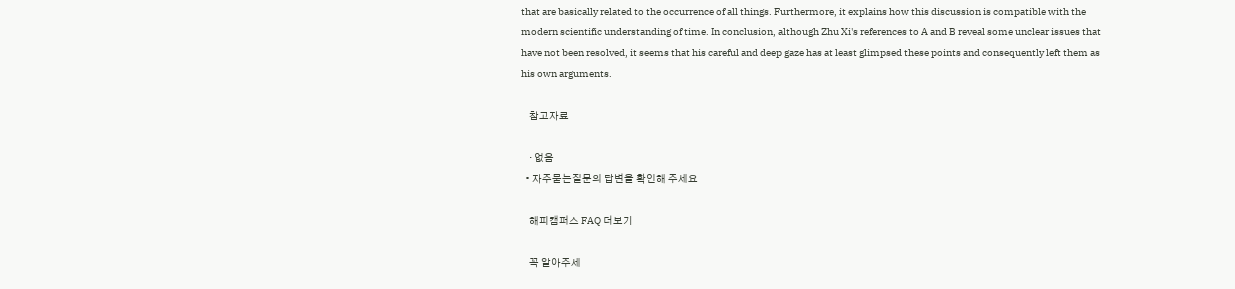that are basically related to the occurrence of all things. Furthermore, it explains how this discussion is compatible with the modern scientific understanding of time. In conclusion, although Zhu Xi's references to A and B reveal some unclear issues that have not been resolved, it seems that his careful and deep gaze has at least glimpsed these points and consequently left them as his own arguments.

    참고자료

    · 없음
  • 자주묻는질문의 답변을 확인해 주세요

    해피캠퍼스 FAQ 더보기

    꼭 알아주세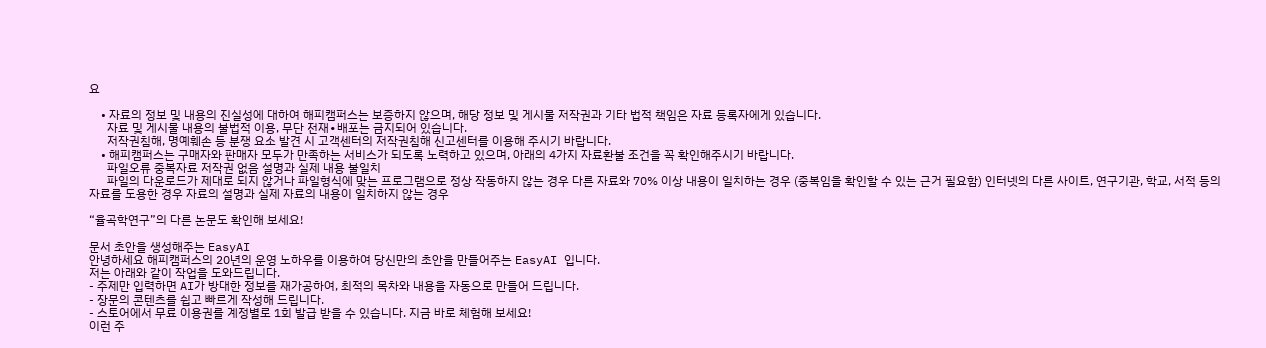요

    • 자료의 정보 및 내용의 진실성에 대하여 해피캠퍼스는 보증하지 않으며, 해당 정보 및 게시물 저작권과 기타 법적 책임은 자료 등록자에게 있습니다.
      자료 및 게시물 내용의 불법적 이용, 무단 전재∙배포는 금지되어 있습니다.
      저작권침해, 명예훼손 등 분쟁 요소 발견 시 고객센터의 저작권침해 신고센터를 이용해 주시기 바랍니다.
    • 해피캠퍼스는 구매자와 판매자 모두가 만족하는 서비스가 되도록 노력하고 있으며, 아래의 4가지 자료환불 조건을 꼭 확인해주시기 바랍니다.
      파일오류 중복자료 저작권 없음 설명과 실제 내용 불일치
      파일의 다운로드가 제대로 되지 않거나 파일형식에 맞는 프로그램으로 정상 작동하지 않는 경우 다른 자료와 70% 이상 내용이 일치하는 경우 (중복임을 확인할 수 있는 근거 필요함) 인터넷의 다른 사이트, 연구기관, 학교, 서적 등의 자료를 도용한 경우 자료의 설명과 실제 자료의 내용이 일치하지 않는 경우

“율곡학연구”의 다른 논문도 확인해 보세요!

문서 초안을 생성해주는 EasyAI
안녕하세요 해피캠퍼스의 20년의 운영 노하우를 이용하여 당신만의 초안을 만들어주는 EasyAI 입니다.
저는 아래와 같이 작업을 도와드립니다.
- 주제만 입력하면 AI가 방대한 정보를 재가공하여, 최적의 목차와 내용을 자동으로 만들어 드립니다.
- 장문의 콘텐츠를 쉽고 빠르게 작성해 드립니다.
- 스토어에서 무료 이용권를 계정별로 1회 발급 받을 수 있습니다. 지금 바로 체험해 보세요!
이런 주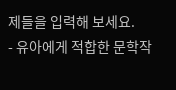제들을 입력해 보세요.
- 유아에게 적합한 문학작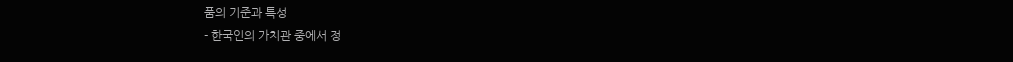품의 기준과 특성
- 한국인의 가치관 중에서 정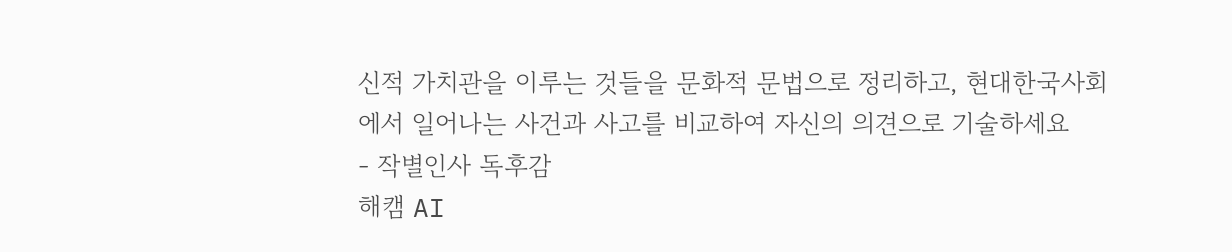신적 가치관을 이루는 것들을 문화적 문법으로 정리하고, 현대한국사회에서 일어나는 사건과 사고를 비교하여 자신의 의견으로 기술하세요
- 작별인사 독후감
해캠 AI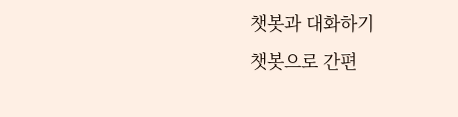챗봇과 대화하기
챗봇으로 간편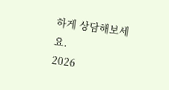하게 상담해보세요.
2026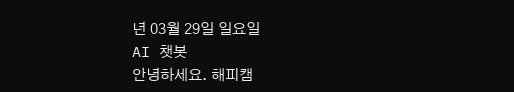년 03월 29일 일요일
AI 챗봇
안녕하세요. 해피캠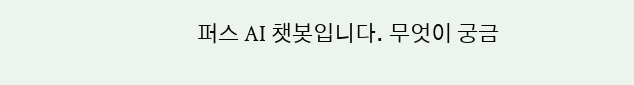퍼스 AI 챗봇입니다. 무엇이 궁금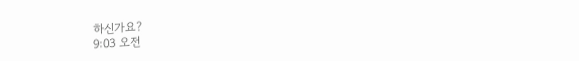하신가요?
9:03 오전